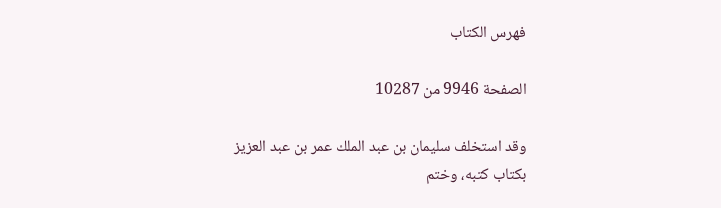فهرس الكتاب

الصفحة 9946 من 10287

وقد استخلف سليمان بن عبد الملك عمر بن عبد العزيز بكتاب كتبه، وختم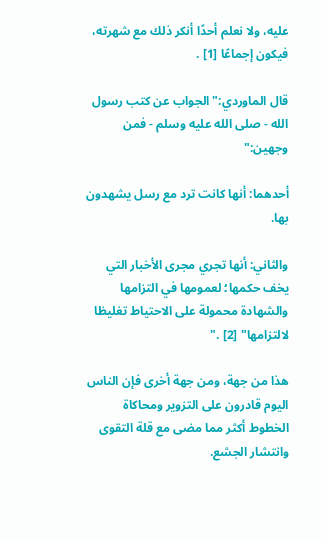عليه، ولا نعلم أحدًا أنكر ذلك مع شهرته، فيكون إجماعًا [1] .

قال الماوردي:"الجواب عن كتب رسول الله - صلى الله عليه وسلم - فمن وجهين:"

أحدهما: أنها كانت ترد مع رسل يشهدون بها.

والثاني: أنها تجري مجرى الأخبار التي يخف حكمها؛ لعمومها في التزامها والشهادة محمولة على الاحتياط تغليظا لالتزامها" [2] ."

هذا من جهة، ومن جهة أخرى فإن الناس اليوم قادرون على التزوير ومحاكاة الخطوط أكثر مما مضى مع قلة التقوى وانتشار الجشع.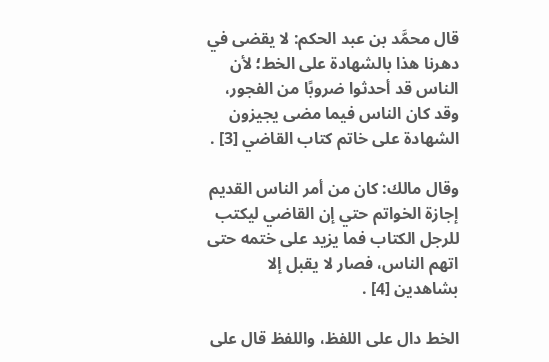قال محمَّد بن عبد الحكم: لا يقضى في دهرنا هذا بالشهادة على الخط؛ لأن الناس قد أحدثوا ضروبًا من الفجور، وقد كان الناس فيما مضى يجيزون الشهادة على خاتم كتاب القاضي [3] .

وقال مالك: كان من أمر الناس القديم إجازة الخواتم حتي إن القاضي ليكتب للرجل الكتاب فما يزيد على ختمه حتى اتهم الناس، فصار لا يقبل إلا بشاهدين [4] .

الخط دال على اللفظ، واللفظ قال على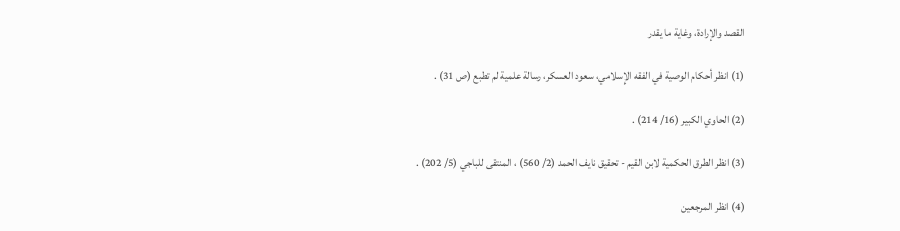القصد والإرادة، وغاية ما يقدر

(1) انظر أحكام الوصية في الفقه الإِسلامي، سعود العسكر، رسالة علمية لم تطبع (ص 31) .

(2) الحاوي الكبير (16/ 214) .

(3) انظر الطرق الحكمية لابن القيم - تحقيق نايف الحمد (2/ 560) ، المنتقى للباجي (5/ 202) .

(4) انظر المرجعين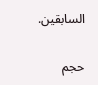السابقين.

حجم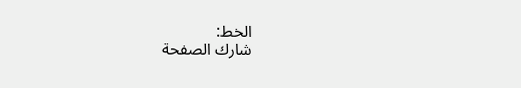الخط:
شارك الصفحة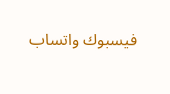فيسبوك واتساب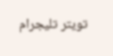تويتر تليجرام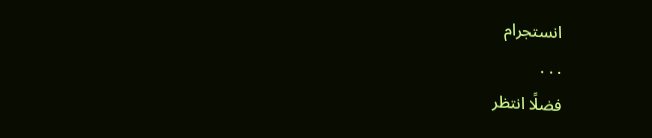انستجرام
. . .
فضلًا انتظر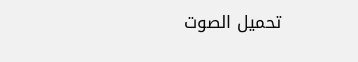تحميل الصوت